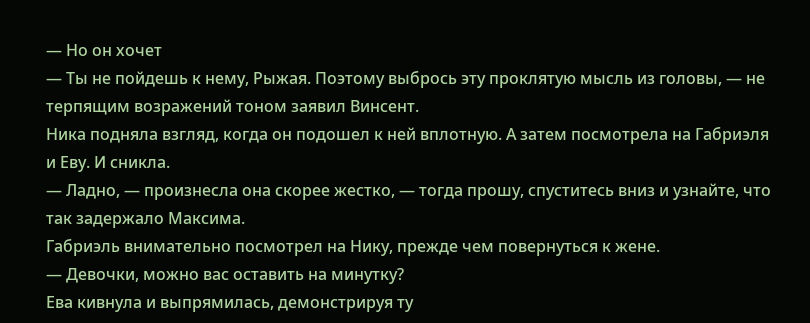— Но он хочет
— Ты не пойдешь к нему, Рыжая. Поэтому выбрось эту проклятую мысль из головы, — не терпящим возражений тоном заявил Винсент.
Ника подняла взгляд, когда он подошел к ней вплотную. А затем посмотрела на Габриэля и Еву. И сникла.
— Ладно, — произнесла она скорее жестко, — тогда прошу, спуститесь вниз и узнайте, что так задержало Максима.
Габриэль внимательно посмотрел на Нику, прежде чем повернуться к жене.
— Девочки, можно вас оставить на минутку?
Ева кивнула и выпрямилась, демонстрируя ту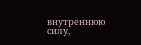внутреннюю силу,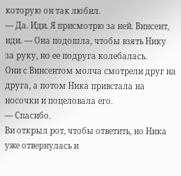которую он так любил.
— Да. Иди. Я присмотрю за ней. Винсент, иди. — Она подошла, чтобы взять Нику за руку, но ее подруга колебалась.
Они с Винсентом молча смотрели друг на друга, а потом Ника привстала на носочки и поцеловала его.
— Спасибо.
Ви открыл рот, чтобы ответить, но Ника уже отвернулась и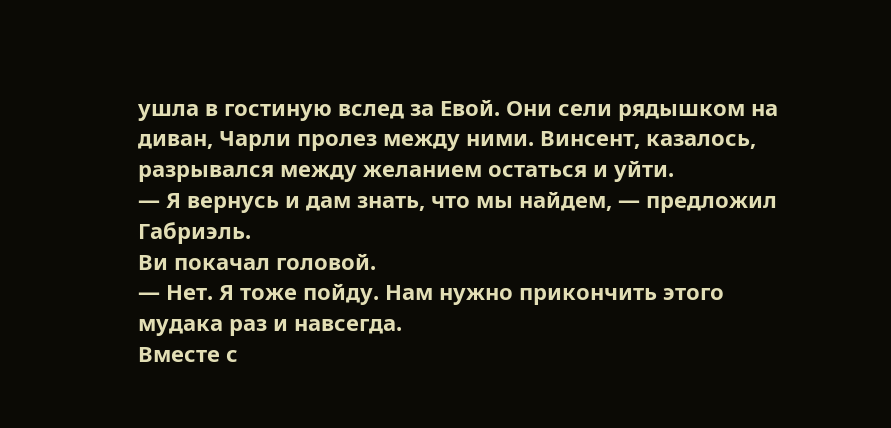ушла в гостиную вслед за Евой. Они сели рядышком на диван, Чарли пролез между ними. Винсент, казалось, разрывался между желанием остаться и уйти.
— Я вернусь и дам знать, что мы найдем, — предложил Габриэль.
Ви покачал головой.
— Нет. Я тоже пойду. Нам нужно прикончить этого мудака раз и навсегда.
Вместе с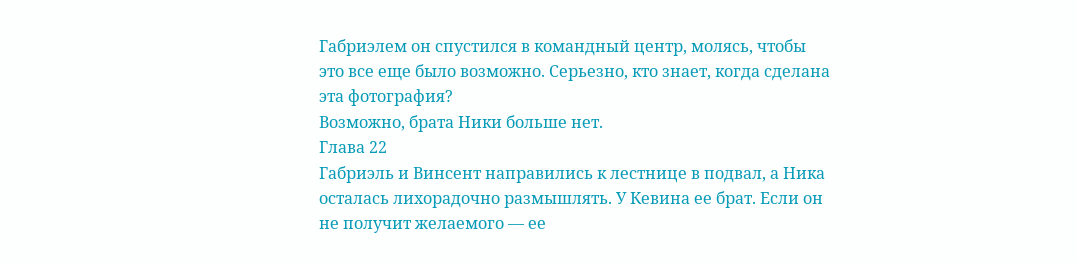Габриэлем он спустился в командный центр, молясь, чтобы это все еще было возможно. Серьезно, кто знает, когда сделана эта фотография?
Возможно, брата Ники больше нет.
Глава 22
Габриэль и Винсент направились к лестнице в подвал, а Ника осталась лихорадочно размышлять. У Кевина ее брат. Если он не получит желаемого — ее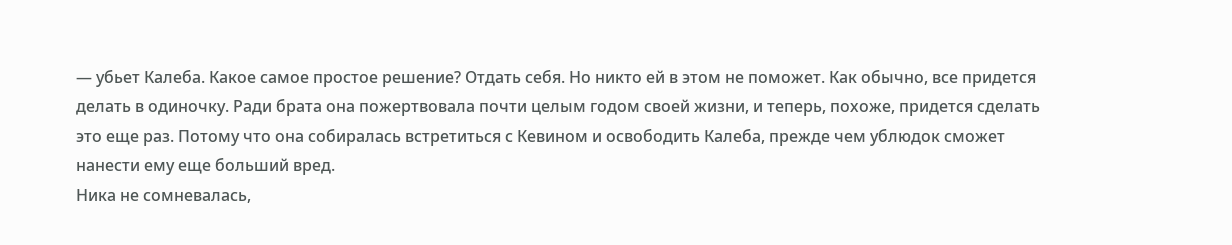— убьет Калеба. Какое самое простое решение? Отдать себя. Но никто ей в этом не поможет. Как обычно, все придется делать в одиночку. Ради брата она пожертвовала почти целым годом своей жизни, и теперь, похоже, придется сделать это еще раз. Потому что она собиралась встретиться с Кевином и освободить Калеба, прежде чем ублюдок сможет нанести ему еще больший вред.
Ника не сомневалась,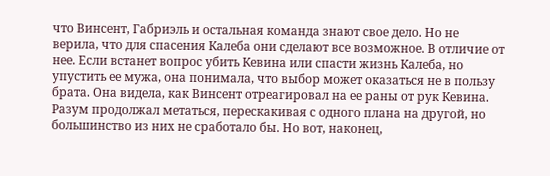что Винсент, Габриэль и остальная команда знают свое дело. Но не верила, что для спасения Калеба они сделают все возможное. В отличие от нее. Если встанет вопрос убить Кевина или спасти жизнь Калеба, но упустить ее мужа, она понимала, что выбор может оказаться не в пользу брата. Она видела, как Винсент отреагировал на ее раны от рук Кевина.
Разум продолжал метаться, перескакивая с одного плана на другой, но большинство из них не сработало бы. Но вот, наконец,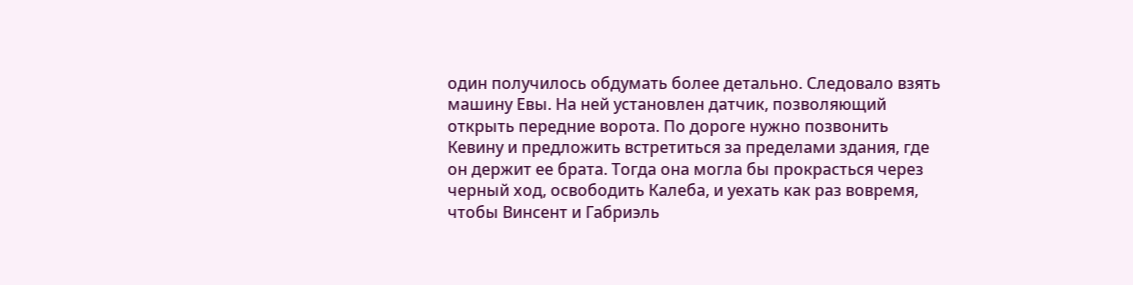один получилось обдумать более детально. Следовало взять машину Евы. На ней установлен датчик, позволяющий открыть передние ворота. По дороге нужно позвонить Кевину и предложить встретиться за пределами здания, где он держит ее брата. Тогда она могла бы прокрасться через черный ход, освободить Калеба, и уехать как раз вовремя, чтобы Винсент и Габриэль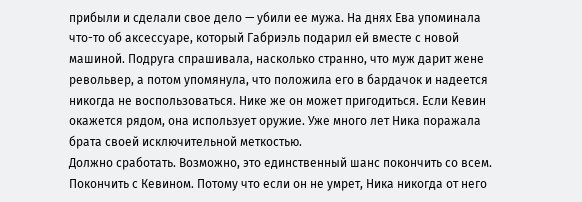прибыли и сделали свое дело — убили ее мужа. На днях Ева упоминала что-то об аксессуаре, который Габриэль подарил ей вместе с новой машиной. Подруга спрашивала, насколько странно, что муж дарит жене револьвер, а потом упомянула, что положила его в бардачок и надеется никогда не воспользоваться. Нике же он может пригодиться. Если Кевин окажется рядом, она использует оружие. Уже много лет Ника поражала брата своей исключительной меткостью.
Должно сработать. Возможно, это единственный шанс покончить со всем. Покончить с Кевином. Потому что если он не умрет, Ника никогда от него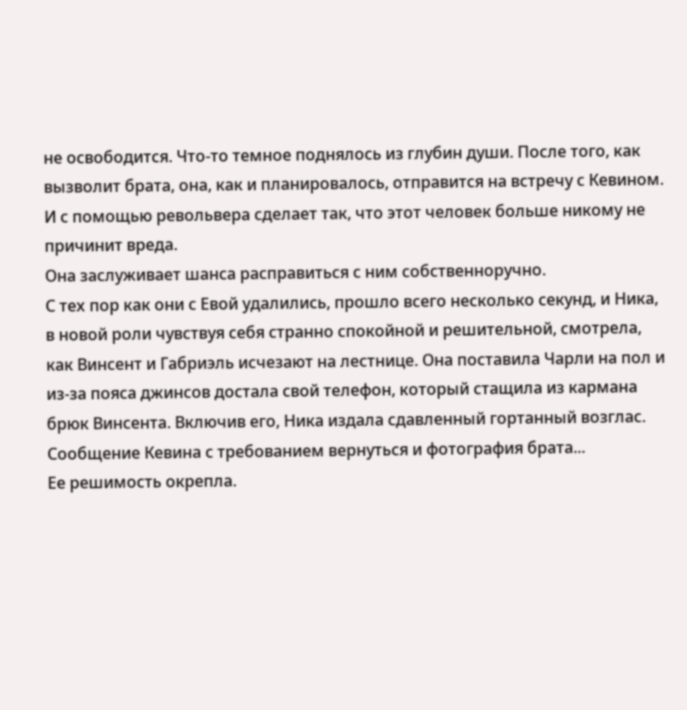не освободится. Что-то темное поднялось из глубин души. После того, как вызволит брата, она, как и планировалось, отправится на встречу с Кевином. И с помощью револьвера сделает так, что этот человек больше никому не причинит вреда.
Она заслуживает шанса расправиться с ним собственноручно.
С тех пор как они с Евой удалились, прошло всего несколько секунд, и Ника, в новой роли чувствуя себя странно спокойной и решительной, смотрела, как Винсент и Габриэль исчезают на лестнице. Она поставила Чарли на пол и из-за пояса джинсов достала свой телефон, который стащила из кармана брюк Винсента. Включив его, Ника издала сдавленный гортанный возглас. Сообщение Кевина с требованием вернуться и фотография брата...
Ее решимость окрепла.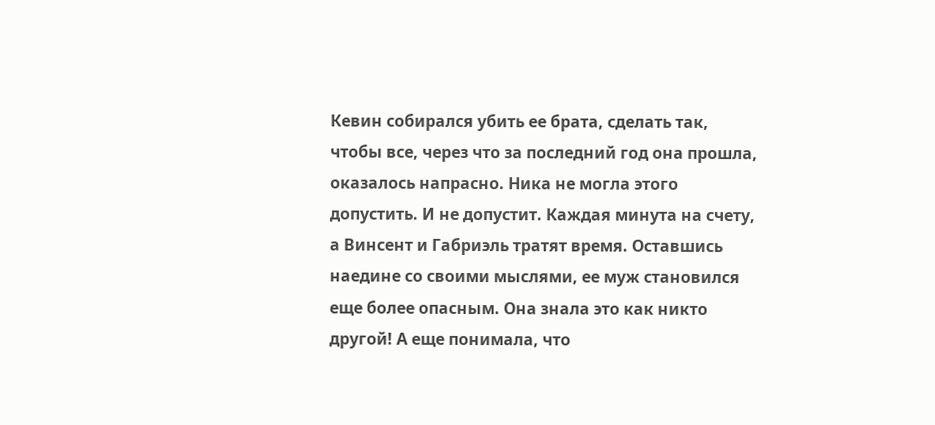Кевин собирался убить ее брата, сделать так, чтобы все, через что за последний год она прошла, оказалось напрасно. Ника не могла этого допустить. И не допустит. Каждая минута на счету, а Винсент и Габриэль тратят время. Оставшись наедине со своими мыслями, ее муж становился еще более опасным. Она знала это как никто другой! А еще понимала, что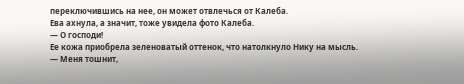переключившись на нее, он может отвлечься от Калеба.
Ева ахнула, а значит, тоже увидела фото Калеба.
— О господи!
Ее кожа приобрела зеленоватый оттенок, что натолкнуло Нику на мысль.
— Меня тошнит,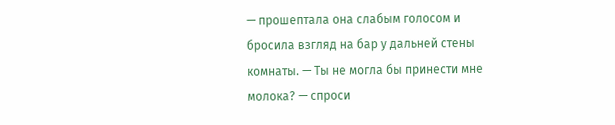— прошептала она слабым голосом и бросила взгляд на бар у дальней стены комнаты. — Ты не могла бы принести мне молока? — спроси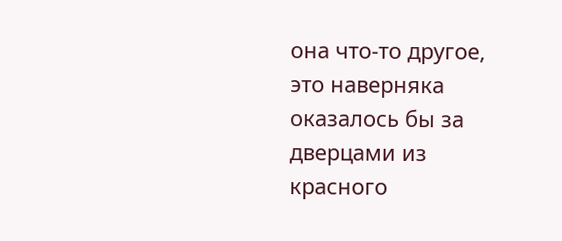она что-то другое, это наверняка оказалось бы за дверцами из красного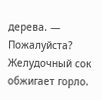дерева. — Пожалуйста? Желудочный сок обжигает горло.